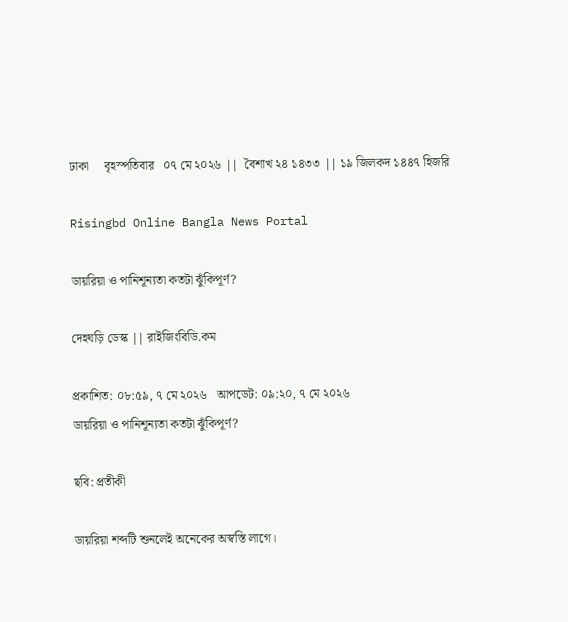ঢাকা     বৃহস্পতিবার   ০৭ মে ২০২৬ ||  বৈশাখ ২৪ ১৪৩৩ || ১৯ জিলকদ ১৪৪৭ হিজরি

Risingbd Online Bangla News Portal

ডায়রিয়া ও পানিশূন্যতা কতটা ঝুঁকিপূর্ণ?

দেহঘড়ি ডেস্ক || রাইজিংবিডি.কম

প্রকাশিত: ০৮:৫৯, ৭ মে ২০২৬   আপডেট: ০৯:২০, ৭ মে ২০২৬
ডায়রিয়া ও পানিশূন্যতা কতটা ঝুঁকিপূর্ণ?

ছবি: প্রতীকী

ডায়রিয়া শব্দটি শুনলেই অনেকের অস্বস্তি লাগে।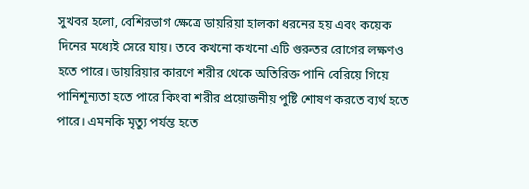সুখবর হলো, বেশিরভাগ ক্ষেত্রে ডায়রিয়া হালকা ধরনের হয় এবং কয়েক দিনের মধ্যেই সেরে যায়। তবে কখনো কখনো এটি গুরুতর রোগের লক্ষণও হতে পারে। ডায়রিয়ার কারণে শরীর থেকে অতিরিক্ত পানি বেরিয়ে গিয়ে পানিশূন্যতা হতে পারে কিংবা শরীর প্রয়োজনীয় পুষ্টি শোষণ করতে ব্যর্থ হতে পারে। এমনকি মৃত্যু পর্যন্ত হতে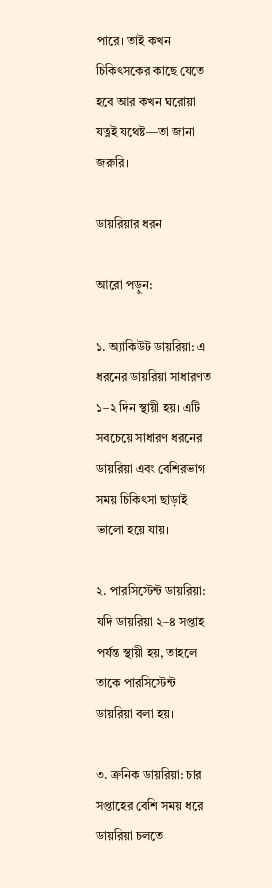পারে। তাই কখন চিকিৎসকের কাছে যেতে হবে আর কখন ঘরোয়া যত্নই যথেষ্ট—তা জানা জরুরি।

ডায়রিয়ার ধরন

আরো পড়ুন:

১. অ্যাকিউট ডায়রিয়া: এ ধরনের ডায়রিয়া সাধারণত ১–২ দিন স্থায়ী হয়। এটি সবচেয়ে সাধারণ ধরনের ডায়রিয়া এবং বেশিরভাগ সময় চিকিৎসা ছাড়াই ভালো হয়ে যায়।

২. পারসিস্টেন্ট ডায়রিয়া: যদি ডায়রিয়া ২–৪ সপ্তাহ পর্যন্ত স্থায়ী হয়, তাহলে তাকে পারসিস্টেন্ট ডায়রিয়া বলা হয়।

৩. ক্রনিক ডায়রিয়া: চার সপ্তাহের বেশি সময় ধরে ডায়রিয়া চলতে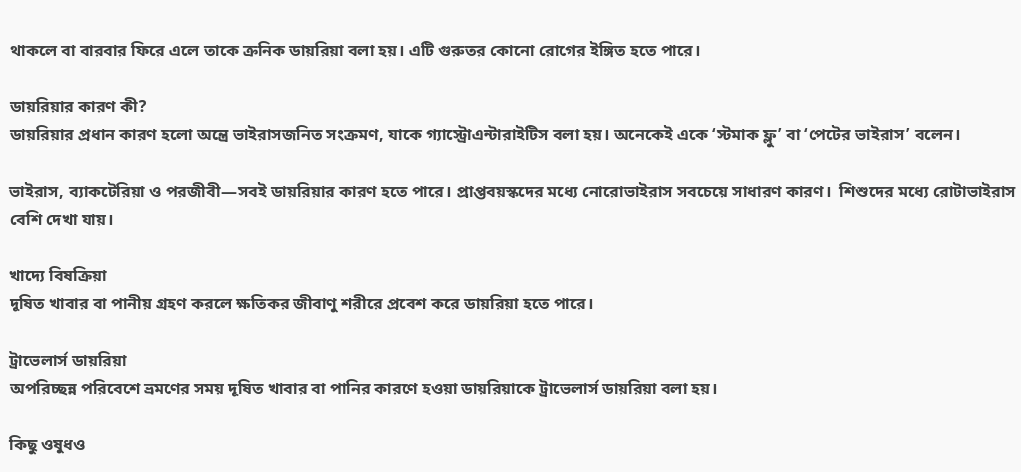থাকলে বা বারবার ফিরে এলে তাকে ক্রনিক ডায়রিয়া বলা হয়। এটি গুরুতর কোনো রোগের ইঙ্গিত হতে পারে।

ডায়রিয়ার কারণ কী?
ডায়রিয়ার প্রধান কারণ হলো অন্ত্রে ভাইরাসজনিত সংক্রমণ, যাকে গ্যাস্ট্রোএন্টারাইটিস বলা হয়। অনেকেই একে ‘স্টমাক ফ্লু’ বা ‘পেটের ভাইরাস’ বলেন।

ভাইরাস, ব্যাকটেরিয়া ও পরজীবী—সবই ডায়রিয়ার কারণ হতে পারে। প্রাপ্তবয়স্কদের মধ্যে নোরোভাইরাস সবচেয়ে সাধারণ কারণ।  শিশুদের মধ্যে রোটাভাইরাস বেশি দেখা যায়।

খাদ্যে বিষক্রিয়া
দূষিত খাবার বা পানীয় গ্রহণ করলে ক্ষতিকর জীবাণু শরীরে প্রবেশ করে ডায়রিয়া হতে পারে।

ট্রাভেলার্স ডায়রিয়া
অপরিচ্ছন্ন পরিবেশে ভ্রমণের সময় দূষিত খাবার বা পানির কারণে হওয়া ডায়রিয়াকে ট্রাভেলার্স ডায়রিয়া বলা হয়।

কিছু ওষুধও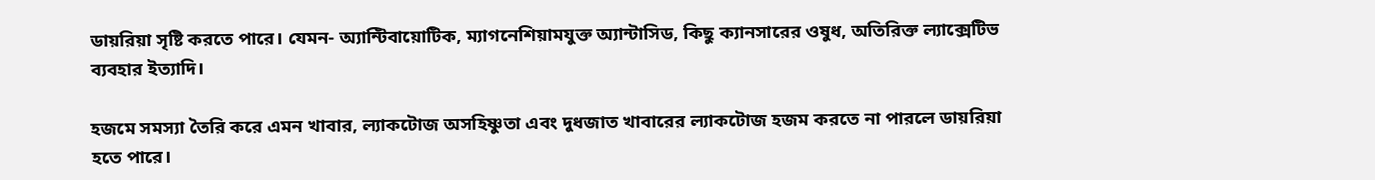ডায়রিয়া সৃষ্টি করতে পারে। যেমন- অ্যান্টিবায়োটিক, ম্যাগনেশিয়ামযুক্ত অ্যান্টাসিড, কিছু ক্যানসারের ওষুধ, অতিরিক্ত ল্যাক্সেটিভ ব্যবহার ইত্যাদি।

হজমে সমস্যা তৈরি করে এমন খাবার, ল্যাকটোজ অসহিষ্ণুতা এবং দুধজাত খাবারের ল্যাকটোজ হজম করতে না পারলে ডায়রিয়া হতে পারে।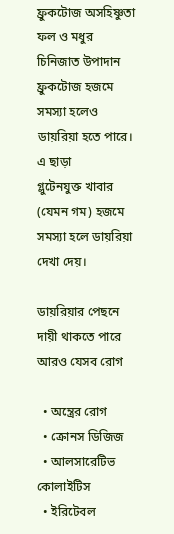ফ্রুকটোজ অসহিষ্ণুতা
ফল ও মধুর চিনিজাত উপাদান ফ্রুকটোজ হজমে সমস্যা হলেও ডায়রিয়া হতে পারে। এ ছাড়া
গ্লুটেনযুক্ত খাবার (যেমন গম) হজমে সমস্যা হলে ডায়রিয়া দেখা দেয়।

ডায়রিয়ার পেছনে দায়ী থাকতে পারে আরও যেসব রোগ

  • অন্ত্রের রোগ
  • ক্রোনস ডিজিজ
  • আলসারেটিভ কোলাইটিস
  • ইরিটেবল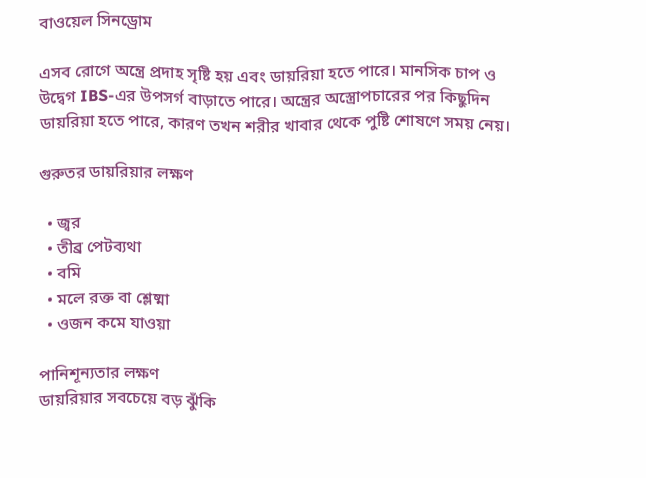বাওয়েল সিনড্রোম

এসব রোগে অন্ত্রে প্রদাহ সৃষ্টি হয় এবং ডায়রিয়া হতে পারে। মানসিক চাপ ও উদ্বেগ IBS-এর উপসর্গ বাড়াতে পারে। অন্ত্রের অস্ত্রোপচারের পর কিছুদিন ডায়রিয়া হতে পারে, কারণ তখন শরীর খাবার থেকে পুষ্টি শোষণে সময় নেয়।

গুরুতর ডায়রিয়ার লক্ষণ

  • জ্বর
  • তীব্র পেটব্যথা
  • বমি
  • মলে রক্ত বা শ্লেষ্মা
  • ওজন কমে যাওয়া

পানিশূন্যতার লক্ষণ
ডায়রিয়ার সবচেয়ে বড় ঝুঁকি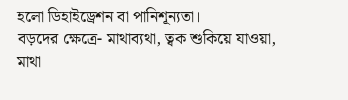হলো ডিহাইড্রেশন বা পানিশূন্যতা।
বড়দের ক্ষেত্রে- মাথাব্যথা, ত্বক শুকিয়ে যাওয়া, মাথা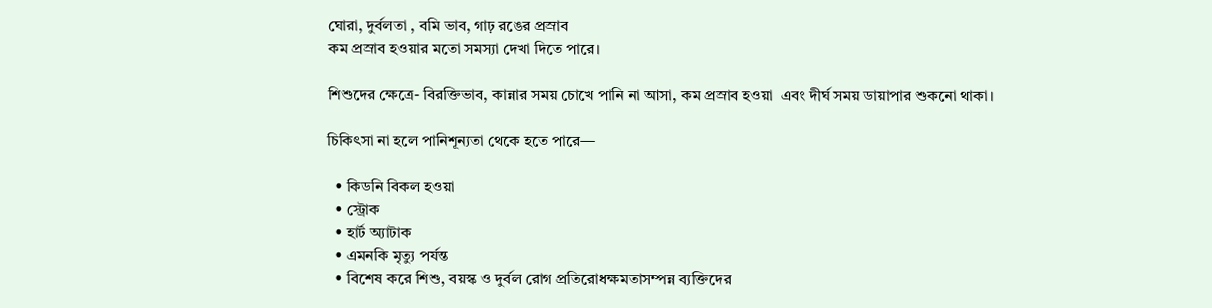ঘোরা, দুর্বলতা , বমি ভাব, গাঢ় রঙের প্রস্রাব
কম প্রস্রাব হওয়ার মতো সমস্যা দেখা দিতে পারে।

শিশুদের ক্ষেত্রে- বিরক্তিভাব, কান্নার সময় চোখে পানি না আসা, কম প্রস্রাব হওয়া  এবং দীর্ঘ সময় ডায়াপার শুকনো থাকা।

চিকিৎসা না হলে পানিশূন্যতা থেকে হতে পারে—

  • কিডনি বিকল হওয়া
  • স্ট্রোক
  • হার্ট অ্যাটাক
  • এমনকি মৃত্যু পর্যন্ত
  • বিশেষ করে শিশু, বয়স্ক ও দুর্বল রোগ প্রতিরোধক্ষমতাসম্পন্ন ব্যক্তিদের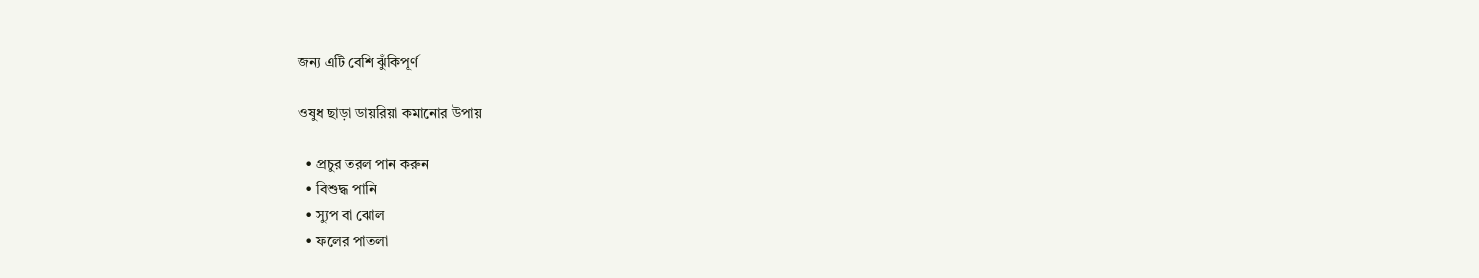জন্য এটি বেশি ঝুঁকিপূর্ণ

ওষুধ ছাড়া ডায়রিয়া কমানোর উপায়

  • প্রচুর তরল পান করুন
  • বিশুদ্ধ পানি
  • স্যুপ বা ঝোল
  • ফলের পাতলা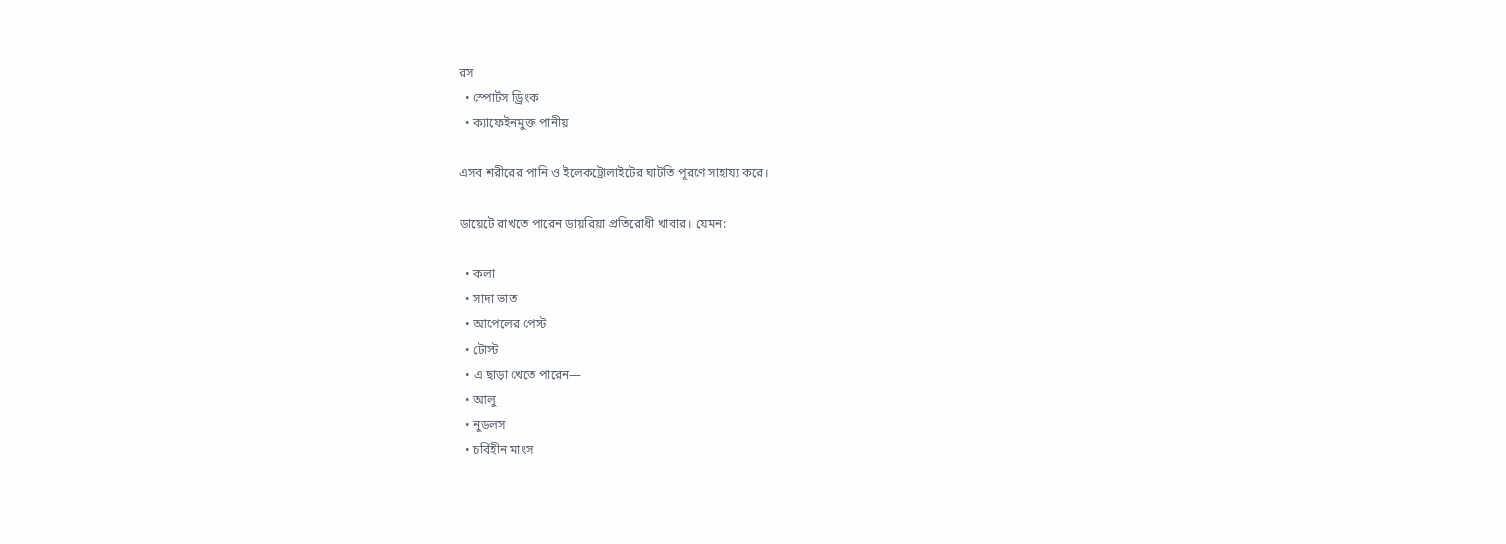রস
  • স্পোর্টস ড্রিংক
  • ক্যাফেইনমুক্ত পানীয়

এসব শরীরের পানি ও ইলেকট্রোলাইটের ঘাটতি পূরণে সাহায্য করে।

ডায়েটে রাখতে পারেন ডায়রিয়া প্রতিরোধী খাবার। যেমন:

  • কলা
  • সাদা ভাত
  • আপেলের পেস্ট
  • টোস্ট
  • এ ছাড়া খেতে পারেন—
  • আলু
  • নুডলস
  • চর্বিহীন মাংস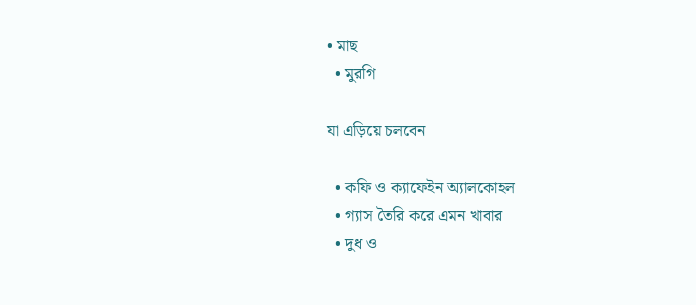• মাছ
  • মুরগি

যা এড়িয়ে চলবেন

  • কফি ও ক্যাফেইন অ্যালকোহল
  • গ্যাস তৈরি করে এমন খাবার
  • দুধ ও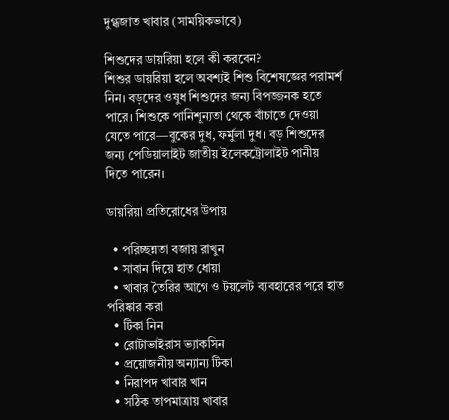দুগ্ধজাত খাবার (সাময়িকভাবে)

শিশুদের ডায়রিয়া হলে কী করবেন?
শিশুর ডায়রিয়া হলে অবশ্যই শিশু বিশেষজ্ঞের পরামর্শ নিন। বড়দের ওষুধ শিশুদের জন্য বিপজ্জনক হতে পারে। শিশুকে পানিশূন্যতা থেকে বাঁচাতে দেওয়া যেতে পারে—বুকের দুধ, ফর্মুলা দুধ। বড় শিশুদের জন্য পেডিয়ালাইট জাতীয় ইলেকট্রোলাইট পানীয় দিতে পারেন।

ডায়রিয়া প্রতিরোধের উপায়

  • পরিচ্ছন্নতা বজায় রাখুন
  • সাবান দিয়ে হাত ধোয়া
  • খাবার তৈরির আগে ও টয়লেট ব্যবহারের পরে হাত পরিষ্কার করা
  • টিকা নিন
  • রোটাভাইরাস ভ্যাকসিন
  • প্রয়োজনীয় অন্যান্য টিকা
  • নিরাপদ খাবার খান
  • সঠিক তাপমাত্রায় খাবার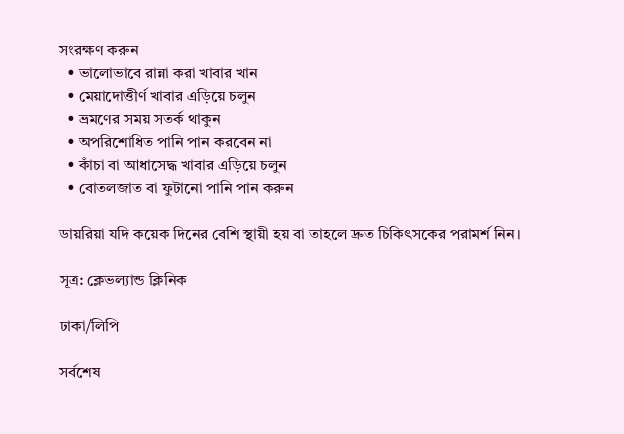সংরক্ষণ করুন
  • ভালোভাবে রান্না করা খাবার খান
  • মেয়াদোত্তীর্ণ খাবার এড়িয়ে চলুন
  • ভ্রমণের সময় সতর্ক থাকুন
  • অপরিশোধিত পানি পান করবেন না
  • কাঁচা বা আধাসেদ্ধ খাবার এড়িয়ে চলুন
  • বোতলজাত বা ফুটানো পানি পান করুন

ডায়রিয়া যদি কয়েক দিনের বেশি স্থায়ী হয় বা তাহলে দ্রুত চিকিৎসকের পরামর্শ নিন।

সূত্র: ক্লেভল্যান্ড ক্লিনিক

ঢাকা/লিপি

সর্বশেষ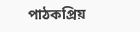পাঠকপ্রিয়